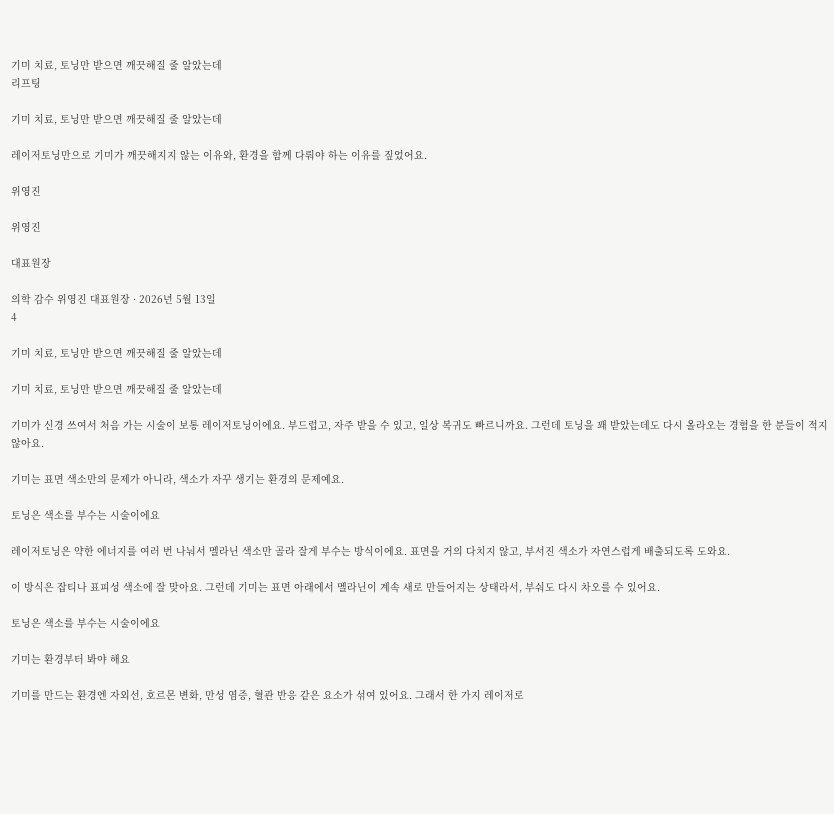기미 치료, 토닝만 받으면 깨끗해질 줄 알았는데
리프팅

기미 치료, 토닝만 받으면 깨끗해질 줄 알았는데

레이저토닝만으로 기미가 깨끗해지지 않는 이유와, 환경을 함께 다뤄야 하는 이유를 짚었어요.

위영진

위영진

대표원장

의학 감수 위영진 대표원장 · 2026년 5월 13일
4

기미 치료, 토닝만 받으면 깨끗해질 줄 알았는데

기미 치료, 토닝만 받으면 깨끗해질 줄 알았는데

기미가 신경 쓰여서 처음 가는 시술이 보통 레이저토닝이에요. 부드럽고, 자주 받을 수 있고, 일상 복귀도 빠르니까요. 그런데 토닝을 꽤 받았는데도 다시 올라오는 경험을 한 분들이 적지 않아요.

기미는 표면 색소만의 문제가 아니라, 색소가 자꾸 생기는 환경의 문제예요.

토닝은 색소를 부수는 시술이에요

레이저토닝은 약한 에너지를 여러 번 나눠서 멜라닌 색소만 골라 잘게 부수는 방식이에요. 표면을 거의 다치지 않고, 부서진 색소가 자연스럽게 배출되도록 도와요.

이 방식은 잡티나 표피성 색소에 잘 맞아요. 그런데 기미는 표면 아래에서 멜라닌이 계속 새로 만들어지는 상태라서, 부숴도 다시 차오를 수 있어요.

토닝은 색소를 부수는 시술이에요

기미는 환경부터 봐야 해요

기미를 만드는 환경엔 자외선, 호르몬 변화, 만성 염증, 혈관 반응 같은 요소가 섞여 있어요. 그래서 한 가지 레이저로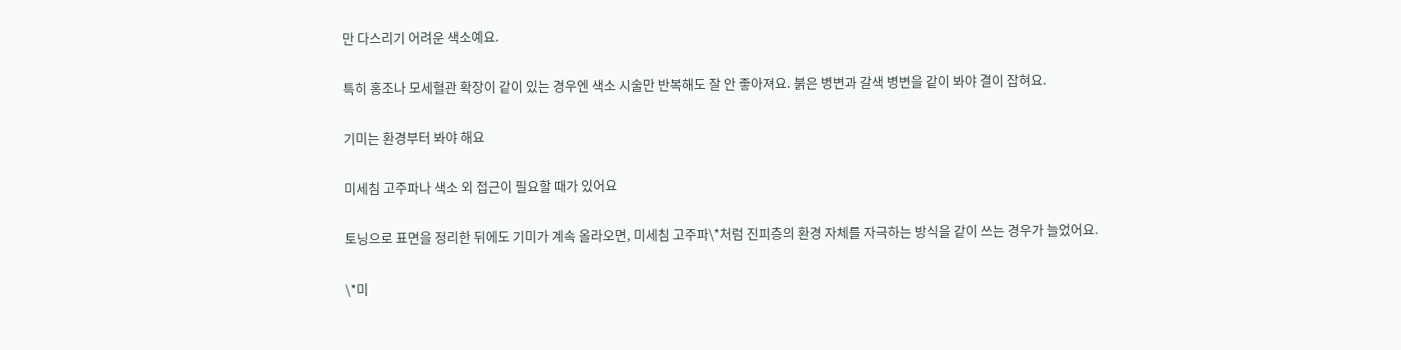만 다스리기 어려운 색소예요.

특히 홍조나 모세혈관 확장이 같이 있는 경우엔 색소 시술만 반복해도 잘 안 좋아져요. 붉은 병변과 갈색 병변을 같이 봐야 결이 잡혀요.

기미는 환경부터 봐야 해요

미세침 고주파나 색소 외 접근이 필요할 때가 있어요

토닝으로 표면을 정리한 뒤에도 기미가 계속 올라오면, 미세침 고주파\*처럼 진피층의 환경 자체를 자극하는 방식을 같이 쓰는 경우가 늘었어요.

\*미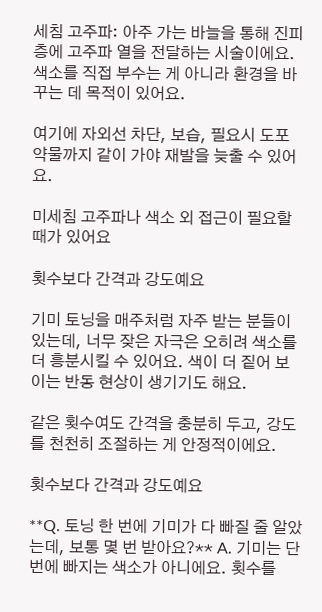세침 고주파: 아주 가는 바늘을 통해 진피층에 고주파 열을 전달하는 시술이에요. 색소를 직접 부수는 게 아니라 환경을 바꾸는 데 목적이 있어요.

여기에 자외선 차단, 보습, 필요시 도포 약물까지 같이 가야 재발을 늦출 수 있어요.

미세침 고주파나 색소 외 접근이 필요할 때가 있어요

횟수보다 간격과 강도예요

기미 토닝을 매주처럼 자주 받는 분들이 있는데, 너무 잦은 자극은 오히려 색소를 더 흥분시킬 수 있어요. 색이 더 짙어 보이는 반동 현상이 생기기도 해요.

같은 횟수여도 간격을 충분히 두고, 강도를 천천히 조절하는 게 안정적이에요.

횟수보다 간격과 강도예요

**Q. 토닝 한 번에 기미가 다 빠질 줄 알았는데, 보통 몇 번 받아요?** A. 기미는 단번에 빠지는 색소가 아니에요. 횟수를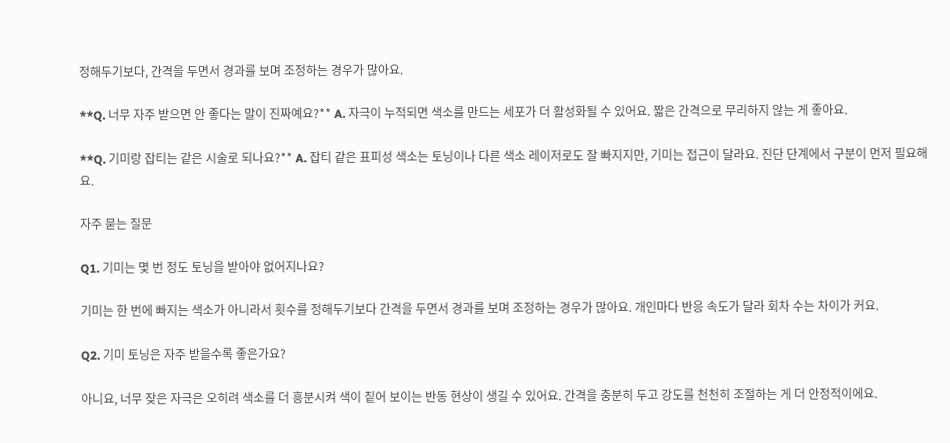정해두기보다, 간격을 두면서 경과를 보며 조정하는 경우가 많아요.

**Q. 너무 자주 받으면 안 좋다는 말이 진짜예요?** A. 자극이 누적되면 색소를 만드는 세포가 더 활성화될 수 있어요. 짧은 간격으로 무리하지 않는 게 좋아요.

**Q. 기미랑 잡티는 같은 시술로 되나요?** A. 잡티 같은 표피성 색소는 토닝이나 다른 색소 레이저로도 잘 빠지지만, 기미는 접근이 달라요. 진단 단계에서 구분이 먼저 필요해요.

자주 묻는 질문

Q1. 기미는 몇 번 정도 토닝을 받아야 없어지나요?

기미는 한 번에 빠지는 색소가 아니라서 횟수를 정해두기보다 간격을 두면서 경과를 보며 조정하는 경우가 많아요. 개인마다 반응 속도가 달라 회차 수는 차이가 커요.

Q2. 기미 토닝은 자주 받을수록 좋은가요?

아니요, 너무 잦은 자극은 오히려 색소를 더 흥분시켜 색이 짙어 보이는 반동 현상이 생길 수 있어요. 간격을 충분히 두고 강도를 천천히 조절하는 게 더 안정적이에요.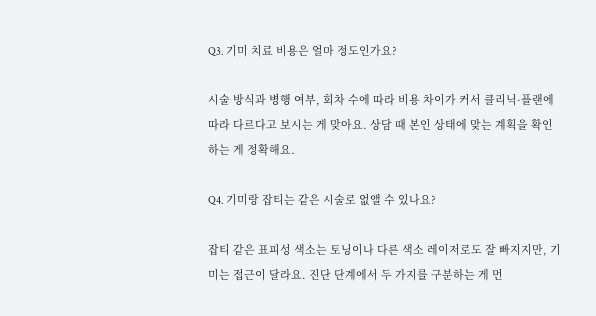Q3. 기미 치료 비용은 얼마 정도인가요?

시술 방식과 병행 여부, 회차 수에 따라 비용 차이가 커서 클리닉·플랜에 따라 다르다고 보시는 게 맞아요. 상담 때 본인 상태에 맞는 계획을 확인하는 게 정확해요.

Q4. 기미랑 잡티는 같은 시술로 없앨 수 있나요?

잡티 같은 표피성 색소는 토닝이나 다른 색소 레이저로도 잘 빠지지만, 기미는 접근이 달라요. 진단 단계에서 두 가지를 구분하는 게 먼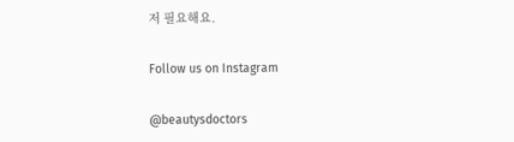저 필요해요.

Follow us on Instagram

@beautysdoctors